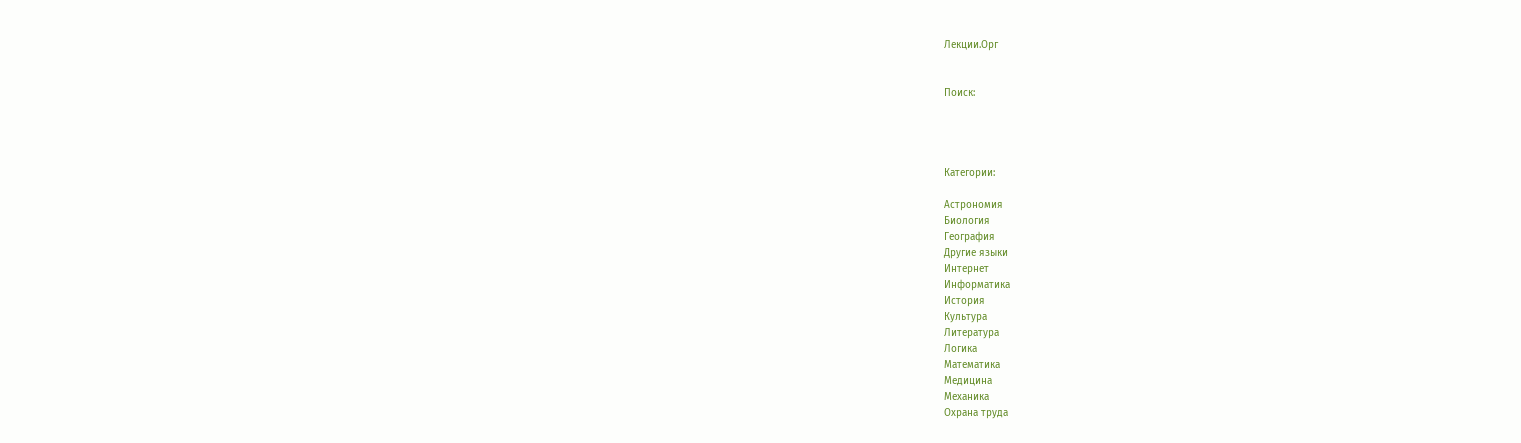Лекции.Орг


Поиск:




Категории:

Астрономия
Биология
География
Другие языки
Интернет
Информатика
История
Культура
Литература
Логика
Математика
Медицина
Механика
Охрана труда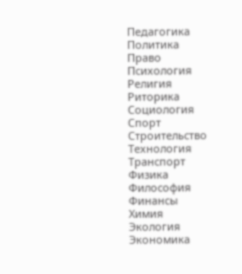Педагогика
Политика
Право
Психология
Религия
Риторика
Социология
Спорт
Строительство
Технология
Транспорт
Физика
Философия
Финансы
Химия
Экология
Экономика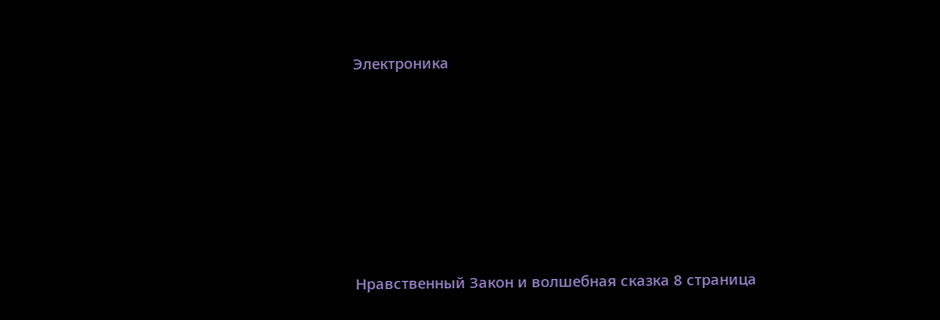Электроника










Нравственный Закон и волшебная сказка 8 страница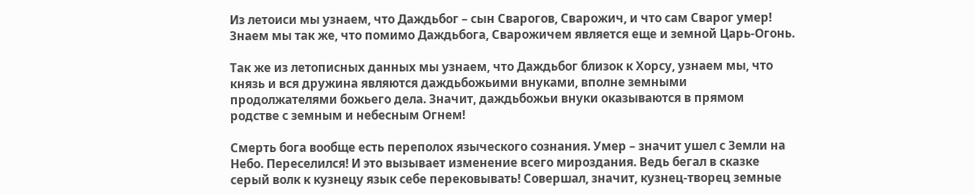Из летоиси мы узнаем, что Даждьбог – сын Сварогов, Сварожич, и что сам Сварог умер! Знаем мы так же, что помимо Даждьбога, Сварожичем является еще и земной Царь‑Огонь.

Так же из летописных данных мы узнаем, что Даждьбог близок к Хорсу, узнаем мы, что князь и вся дружина являются даждьбожьими внуками, вполне земными продолжателями божьего дела. Значит, даждьбожьи внуки оказываются в прямом родстве с земным и небесным Огнем!

Смерть бога вообще есть переполох языческого сознания. Умер – значит ушел с Земли на Небо. Переселился! И это вызывает изменение всего мироздания. Ведь бегал в сказке серый волк к кузнецу язык себе перековывать! Совершал, значит, кузнец‑творец земные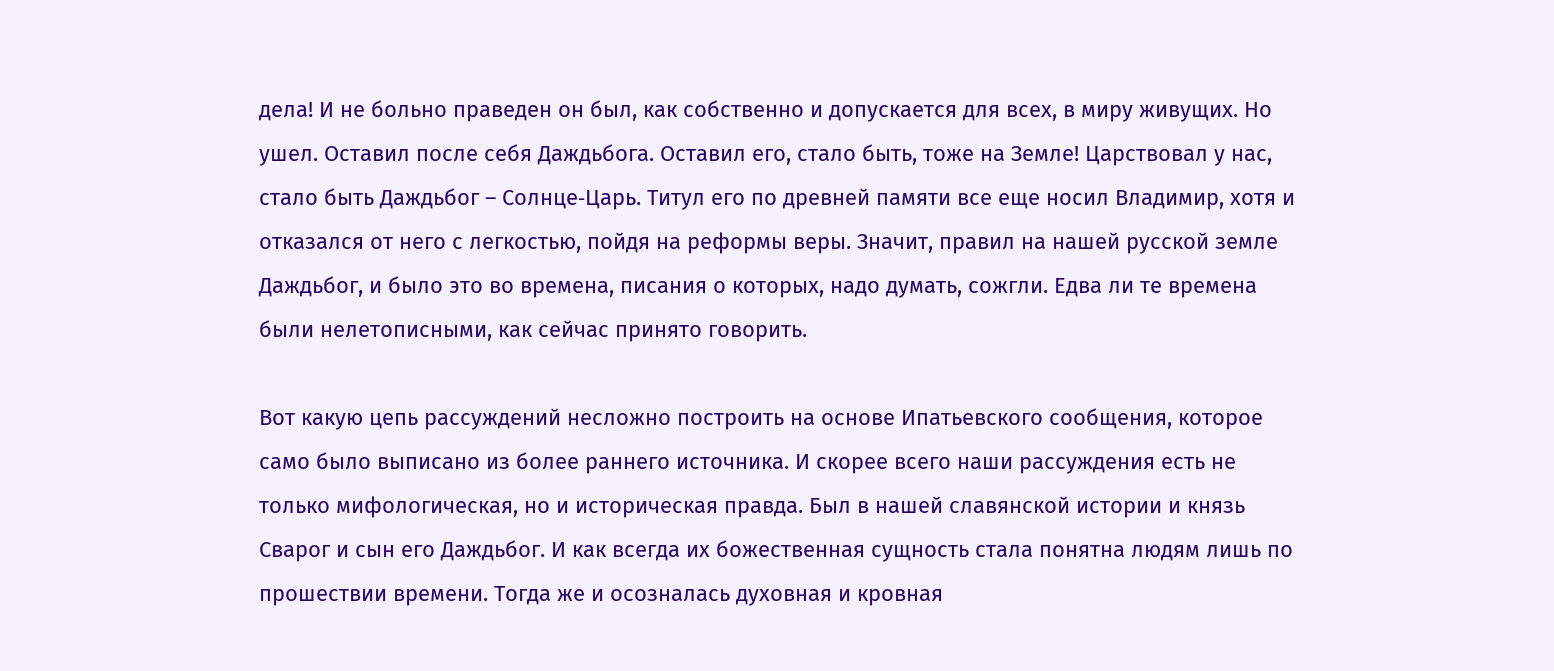дела! И не больно праведен он был, как собственно и допускается для всех, в миру живущих. Но ушел. Оставил после себя Даждьбога. Оставил его, стало быть, тоже на Земле! Царствовал у нас, стало быть Даждьбог – Солнце‑Царь. Титул его по древней памяти все еще носил Владимир, хотя и отказался от него с легкостью, пойдя на реформы веры. Значит, правил на нашей русской земле Даждьбог, и было это во времена, писания о которых, надо думать, сожгли. Едва ли те времена были нелетописными, как сейчас принято говорить.

Вот какую цепь рассуждений несложно построить на основе Ипатьевского сообщения, которое само было выписано из более раннего источника. И скорее всего наши рассуждения есть не только мифологическая, но и историческая правда. Был в нашей славянской истории и князь Сварог и сын его Даждьбог. И как всегда их божественная сущность стала понятна людям лишь по прошествии времени. Тогда же и осозналась духовная и кровная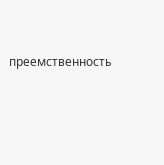преемственность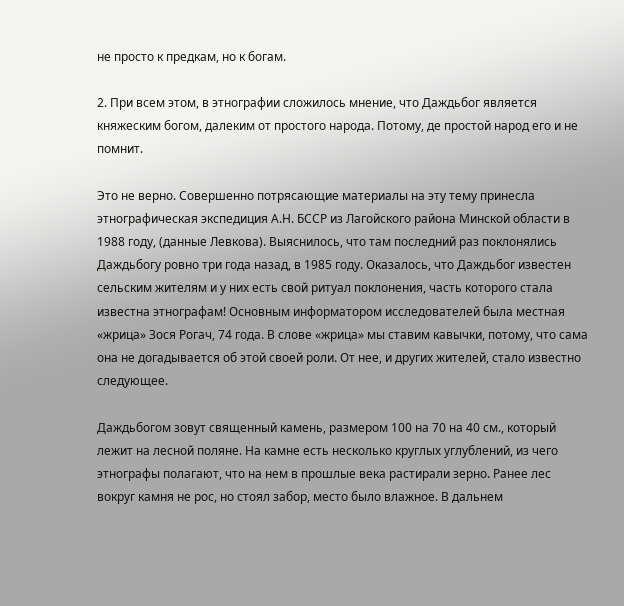не просто к предкам, но к богам.

2. При всем этом, в этнографии сложилось мнение, что Даждьбог является княжеским богом, далеким от простого народа. Потому, де простой народ его и не помнит.

Это не верно. Совершенно потрясающие материалы на эту тему принесла этнографическая экспедиция А.Н. БССР из Лагойского района Минской области в 1988 году, (данные Левкова). Выяснилось, что там последний раз поклонялись Даждьбогу ровно три года назад, в 1985 году. Оказалось, что Даждьбог известен сельским жителям и у них есть свой ритуал поклонения, часть которого стала известна этнографам! Основным информатором исследователей была местная «жрица» Зося Рогач, 74 года. В слове «жрица» мы ставим кавычки, потому, что сама она не догадывается об этой своей роли. От нее, и других жителей, стало известно следующее.

Даждьбогом зовут священный камень, размером 100 на 70 на 40 см., который лежит на лесной поляне. На камне есть несколько круглых углублений, из чего этнографы полагают, что на нем в прошлые века растирали зерно. Ранее лес вокруг камня не рос, но стоял забор, место было влажное. В дальнем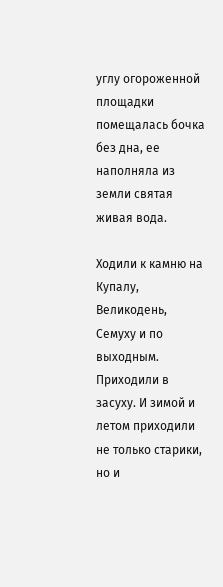углу огороженной площадки помещалась бочка без дна, ее наполняла из земли святая живая вода.

Ходили к камню на Купалу, Великодень, Семуху и по выходным. Приходили в засуху. И зимой и летом приходили не только старики, но и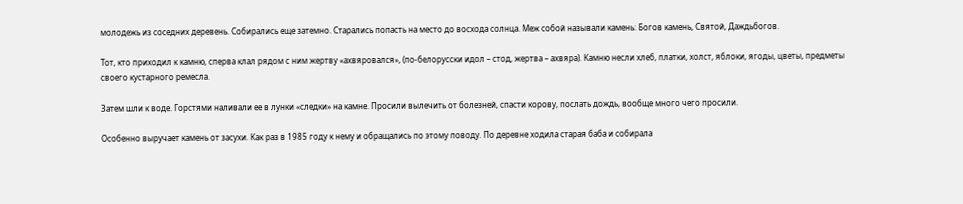молодежь из соседних деревень. Собирались еще затемно. Старались попасть на место до восхода солнца. Меж собой называли камень: Богов камень, Святой, Даждьбогов.

Тот, кто приходил к камню, сперва клал рядом с ним жертву «ахвяровался», (по‑белорусски идол – стод, жертва – ахвяра). Камню несли хлеб, платки, холст, яблоки, ягоды, цветы, предметы своего кустарного ремесла.

Затем шли к воде. Горстями наливали ее в лунки «следки» на камне. Просили вылечить от болезней, спасти корову, послать дождь, вообще много чего просили.

Особенно выручает камень от засухи. Как раз в 1985 году к нему и обращались по этому поводу. По деревне ходила старая баба и собирала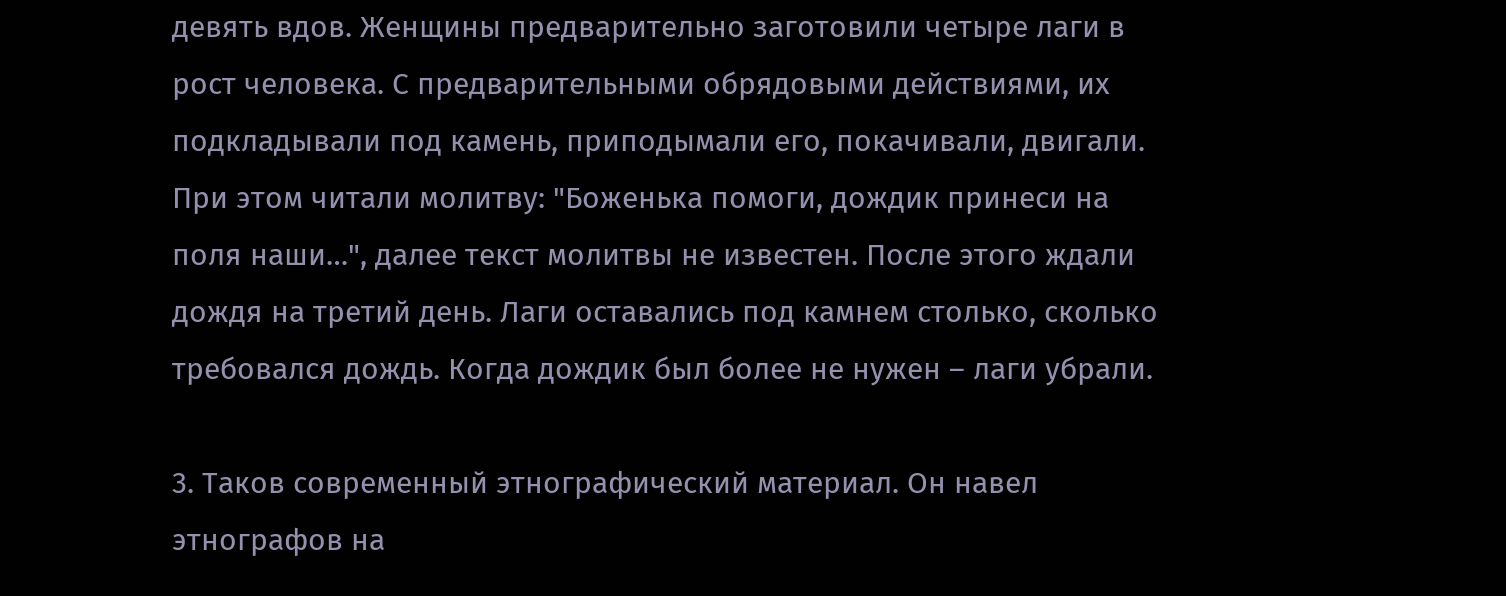девять вдов. Женщины предварительно заготовили четыре лаги в рост человека. С предварительными обрядовыми действиями, их подкладывали под камень, приподымали его, покачивали, двигали. При этом читали молитву: "Боженька помоги, дождик принеси на поля наши…", далее текст молитвы не известен. После этого ждали дождя на третий день. Лаги оставались под камнем столько, сколько требовался дождь. Когда дождик был более не нужен – лаги убрали.

3. Таков современный этнографический материал. Он навел этнографов на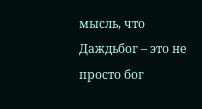мысль, что Даждьбог – это не просто бог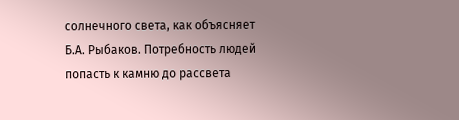солнечного света, как объясняет Б.А. Рыбаков. Потребность людей попасть к камню до рассвета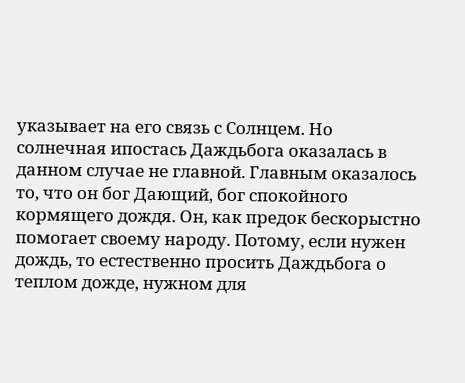указывает на его связь с Солнцем. Но солнечная ипостась Даждьбога оказалась в данном случае не главной. Главным оказалось то, что он бог Дающий, бог спокойного кормящего дождя. Он, как предок бескорыстно помогает своему народу. Потому, если нужен дождь, то естественно просить Даждьбога о теплом дожде, нужном для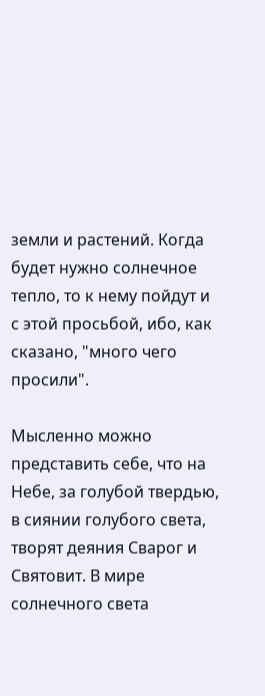земли и растений. Когда будет нужно солнечное тепло, то к нему пойдут и с этой просьбой, ибо, как сказано, "много чего просили".

Мысленно можно представить себе, что на Небе, за голубой твердью, в сиянии голубого света, творят деяния Сварог и Святовит. В мире солнечного света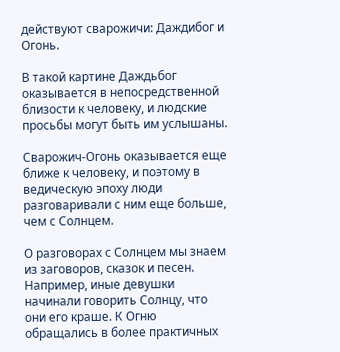действуют сварожичи: Даждибог и Огонь.

В такой картине Даждьбог оказывается в непосредственной близости к человеку, и людские просьбы могут быть им услышаны.

Сварожич‑Огонь оказывается еще ближе к человеку, и поэтому в ведическую эпоху люди разговаривали с ним еще больше, чем с Солнцем.

О разговорах с Солнцем мы знаем из заговоров, сказок и песен. Например, иные девушки начинали говорить Солнцу, что они его краше. К Огню обращались в более практичных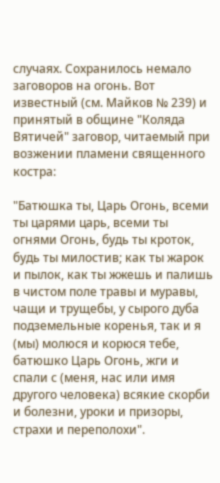случаях. Сохранилось немало заговоров на огонь. Вот известный (см. Майков № 239) и принятый в общине "Коляда Вятичей" заговор, читаемый при возжении пламени священного костра:

"Батюшка ты, Царь Огонь, всеми ты царями царь, всеми ты огнями Огонь, будь ты кроток, будь ты милостив; как ты жарок и пылок, как ты жжешь и палишь в чистом поле травы и муравы, чащи и трущебы, у сырого дуба подземельные коренья, так и я (мы) молюся и корюся тебе, батюшко Царь Огонь, жги и спали с (меня, нас или имя другого человека) всякие скорби и болезни, уроки и призоры, страхи и переполохи".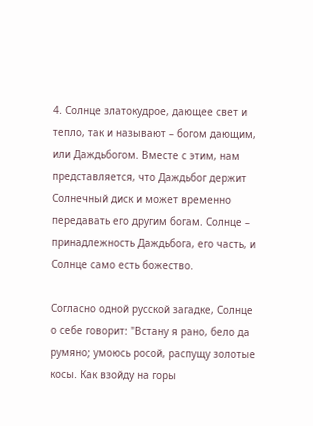4. Солнце златокудрое, дающее свет и тепло, так и называют – богом дающим, или Даждьбогом. Вместе с этим, нам представляется, что Даждьбог держит Солнечный диск и может временно передавать его другим богам. Солнце – принадлежность Даждьбога, его часть, и Солнце само есть божество.

Согласно одной русской загадке, Солнце о себе говорит: "Встану я рано, бело да румяно; умоюсь росой, распущу золотые косы. Как взойду на горы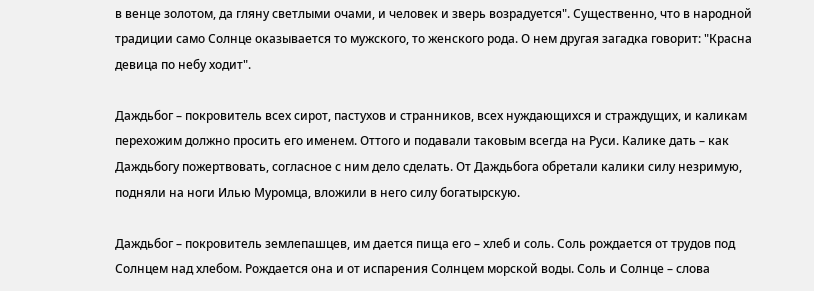в венце золотом, да гляну светлыми очами, и человек и зверь возрадуется". Существенно, что в народной традиции само Солнце оказывается то мужского, то женского рода. О нем другая загадка говорит: "Красна девица по небу ходит".

Даждьбог – покровитель всех сирот, пастухов и странников, всех нуждающихся и страждущих, и каликам перехожим должно просить его именем. Оттого и подавали таковым всегда на Руси. Калике дать – как Даждьбогу пожертвовать, согласное с ним дело сделать. От Даждьбога обретали калики силу незримую, подняли на ноги Илью Муромца, вложили в него силу богатырскую.

Даждьбог – покровитель землепашцев, им дается пища его – хлеб и соль. Соль рождается от трудов под Солнцем над хлебом. Рождается она и от испарения Солнцем морской воды. Соль и Солнце – слова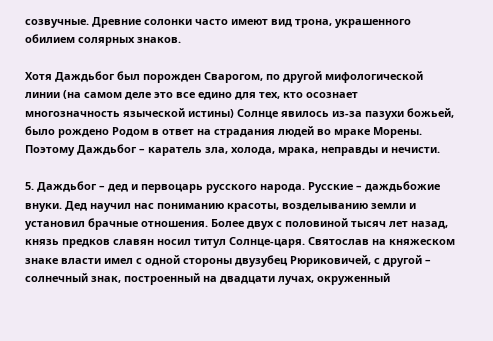созвучные. Древние солонки часто имеют вид трона, украшенного обилием солярных знаков.

Хотя Даждьбог был порожден Сварогом, по другой мифологической линии (на самом деле это все едино для тех, кто осознает многозначность языческой истины) Солнце явилось из‑за пазухи божьей, было рождено Родом в ответ на страдания людей во мраке Морены. Поэтому Даждьбог – каратель зла, холода, мрака, неправды и нечисти.

5. Даждьбог – дед и первоцарь русского народа. Русские – даждьбожие внуки. Дед научил нас пониманию красоты, возделыванию земли и установил брачные отношения. Более двух с половиной тысяч лет назад, князь предков славян носил титул Солнце‑царя. Святослав на княжеском знаке власти имел с одной стороны двузубец Рюриковичей, с другой – солнечный знак, построенный на двадцати лучах, окруженный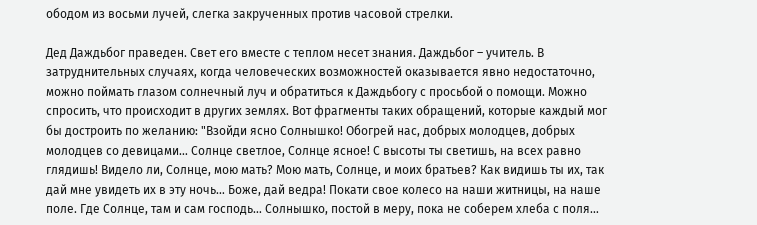ободом из восьми лучей, слегка закрученных против часовой стрелки.

Дед Даждьбог праведен. Свет его вместе с теплом несет знания. Даждьбог – учитель. В затруднительных случаях, когда человеческих возможностей оказывается явно недостаточно, можно поймать глазом солнечный луч и обратиться к Даждьбогу с просьбой о помощи. Можно спросить, что происходит в других землях. Вот фрагменты таких обращений, которые каждый мог бы достроить по желанию: "Взойди ясно Солнышко! Обогрей нас, добрых молодцев, добрых молодцев со девицами… Солнце светлое, Солнце ясное! С высоты ты светишь, на всех равно глядишь! Видело ли, Солнце, мою мать? Мою мать, Солнце, и моих братьев? Как видишь ты их, так дай мне увидеть их в эту ночь… Боже, дай ведра! Покати свое колесо на наши житницы, на наше поле. Где Солнце, там и сам господь… Солнышко, постой в меру, пока не соберем хлеба с поля…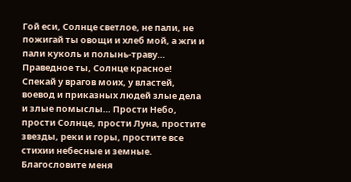Гой еси, Солнце светлое, не пали, не пожигай ты овощи и хлеб мой, а жги и пали куколь и полынь‑траву… Праведное ты, Солнце красное! Спекай у врагов моих, у властей, воевод и приказных людей злые дела и злые помыслы… Прости Небо, прости Солнце, прости Луна, простите звезды, реки и горы, простите все стихии небесные и земные. Благословите меня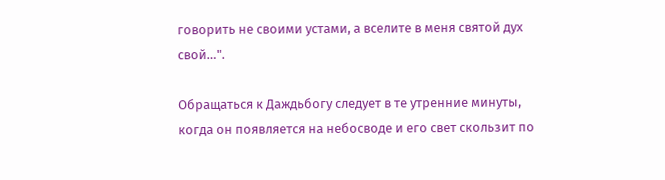говорить не своими устами, а вселите в меня святой дух свой…".

Обращаться к Даждьбогу следует в те утренние минуты, когда он появляется на небосводе и его свет скользит по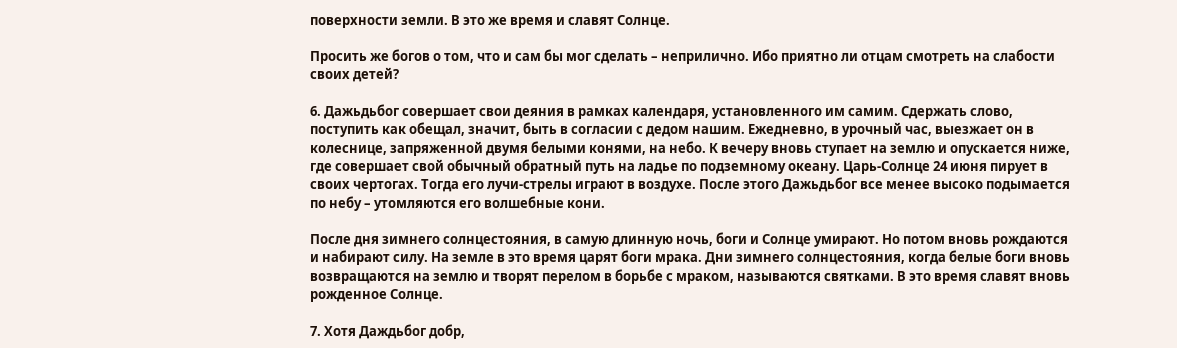поверхности земли. В это же время и славят Солнце.

Просить же богов о том, что и сам бы мог сделать – неприлично. Ибо приятно ли отцам смотреть на слабости своих детей?

6. Дажьдьбог совершает свои деяния в рамках календаря, установленного им самим. Сдержать слово, поступить как обещал, значит, быть в согласии с дедом нашим. Ежедневно, в урочный час, выезжает он в колеснице, запряженной двумя белыми конями, на небо. К вечеру вновь ступает на землю и опускается ниже, где совершает свой обычный обратный путь на ладье по подземному океану. Царь‑Солнце 24 июня пирует в своих чертогах. Тогда его лучи‑стрелы играют в воздухе. После этого Дажьдьбог все менее высоко подымается по небу – утомляются его волшебные кони.

После дня зимнего солнцестояния, в самую длинную ночь, боги и Солнце умирают. Но потом вновь рождаются и набирают силу. На земле в это время царят боги мрака. Дни зимнего солнцестояния, когда белые боги вновь возвращаются на землю и творят перелом в борьбе с мраком, называются святками. В это время славят вновь рожденное Солнце.

7. Хотя Даждьбог добр,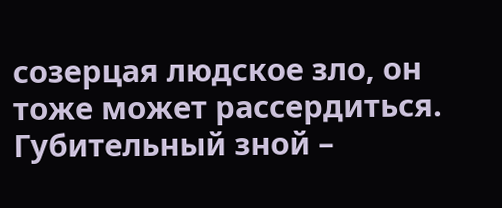созерцая людское зло, он тоже может рассердиться. Губительный зной –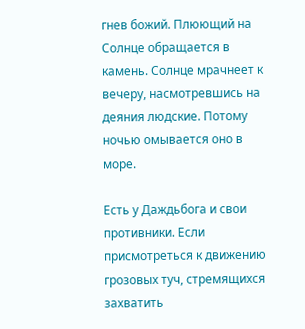гнев божий. Плюющий на Солнце обращается в камень. Солнце мрачнеет к вечеру, насмотревшись на деяния людские. Потому ночью омывается оно в море.

Есть у Даждьбога и свои противники. Если присмотреться к движению грозовых туч, стремящихся захватить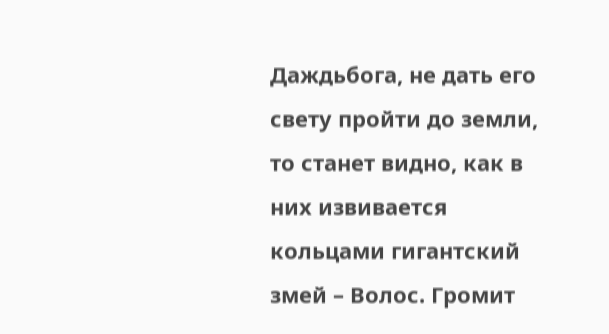Даждьбога, не дать его свету пройти до земли, то станет видно, как в них извивается кольцами гигантский змей – Волос. Громит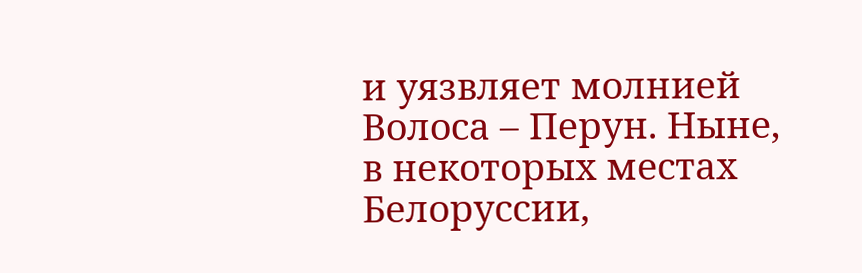и уязвляет молнией Волоса – Перун. Ныне, в некоторых местах Белоруссии,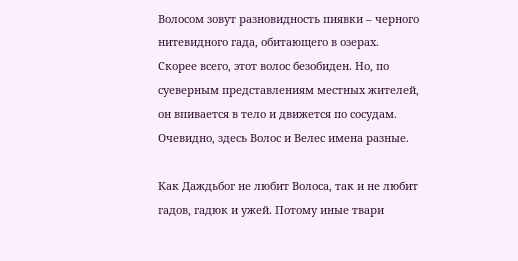Волосом зовут разновидность пиявки – черного нитевидного гада, обитающего в озерах. Скорее всего, этот волос безобиден. Но, по суеверным представлениям местных жителей, он впивается в тело и движется по сосудам. Очевидно, здесь Волос и Велес имена разные.

Как Даждьбог не любит Волоса, так и не любит гадов, гадюк и ужей. Потому иные твари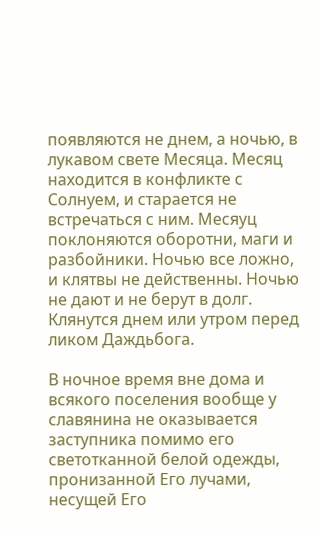появляются не днем, а ночью, в лукавом свете Месяца. Месяц находится в конфликте с Солнуем, и старается не встречаться с ним. Месяуц поклоняются оборотни, маги и разбойники. Ночью все ложно, и клятвы не действенны. Ночью не дают и не берут в долг. Клянутся днем или утром перед ликом Даждьбога.

В ночное время вне дома и всякого поселения вообще у славянина не оказывается заступника помимо его светотканной белой одежды, пронизанной Его лучами, несущей Его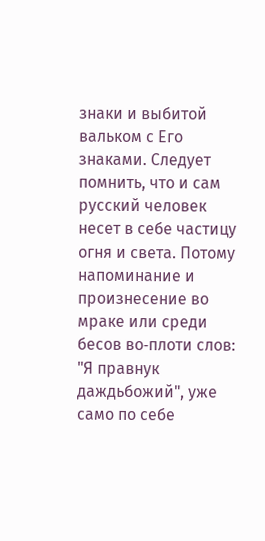знаки и выбитой вальком с Его знаками. Следует помнить, что и сам русский человек несет в себе частицу огня и света. Потому напоминание и произнесение во мраке или среди бесов во‑плоти слов: "Я правнук даждьбожий", уже само по себе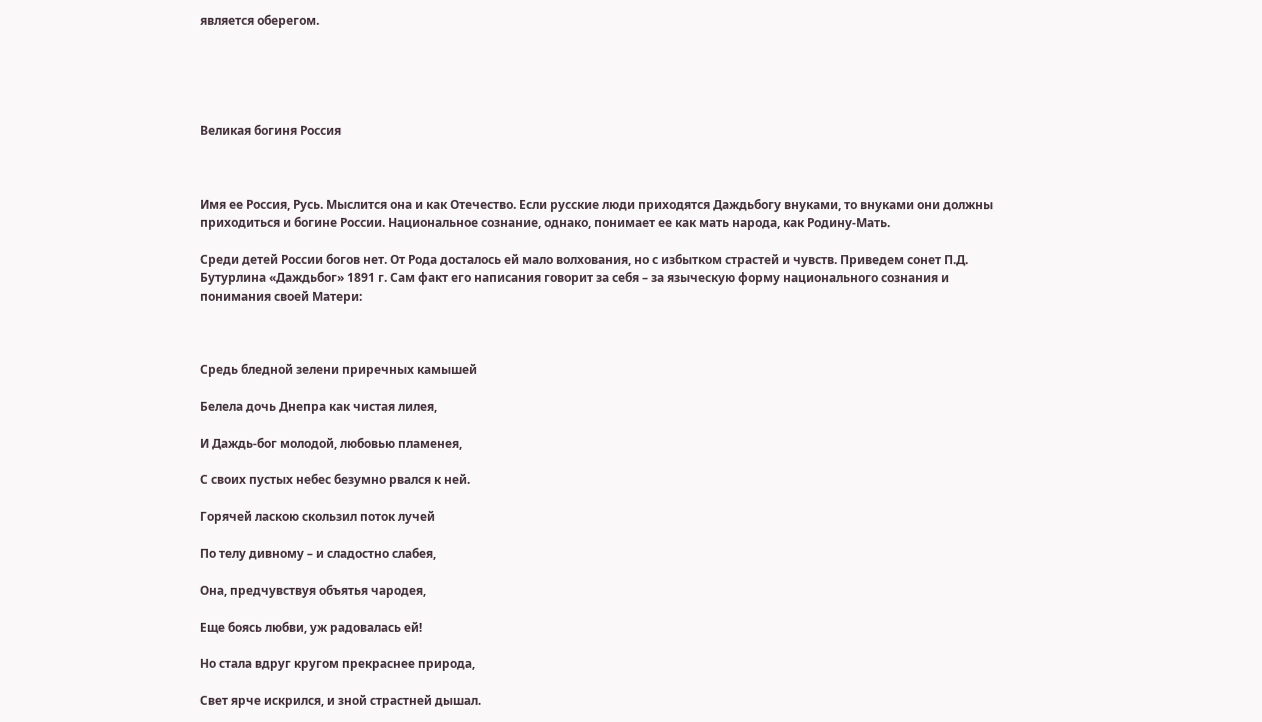является оберегом.





Великая богиня Россия



Имя ее Россия, Русь. Мыслится она и как Отечество. Если русские люди приходятся Даждьбогу внуками, то внуками они должны приходиться и богине России. Национальное сознание, однако, понимает ее как мать народа, как Родину‑Мать.

Среди детей России богов нет. От Рода досталось ей мало волхования, но с избытком страстей и чувств. Приведем сонет П.Д. Бутурлина «Даждьбог» 1891 г. Сам факт его написания говорит за себя – за языческую форму национального сознания и понимания своей Матери:



Средь бледной зелени приречных камышей

Белела дочь Днепра как чистая лилея,

И Даждь‑бог молодой, любовью пламенея,

С своих пустых небес безумно рвался к ней.

Горячей ласкою скользил поток лучей

По телу дивному – и сладостно слабея,

Она, предчувствуя объятья чародея,

Еще боясь любви, уж радовалась ей!

Но стала вдруг кругом прекраснее природа,

Свет ярче искрился, и зной страстней дышал.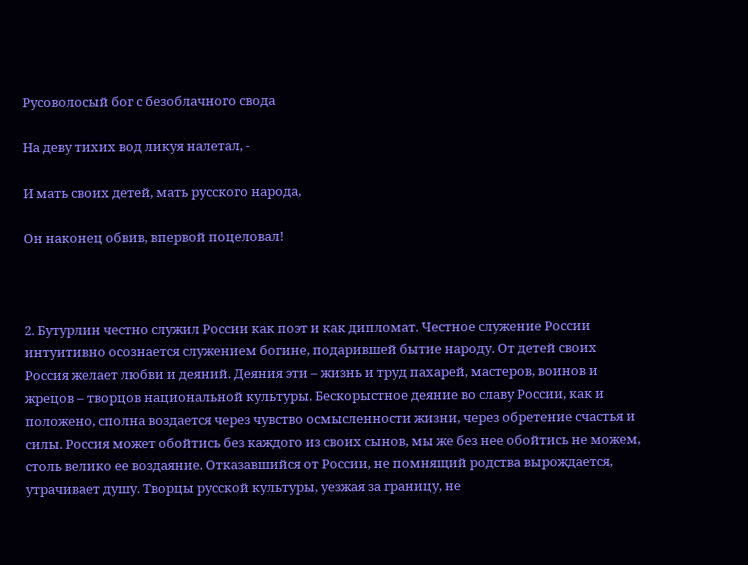Русоволосый бог с безоблачного свода

На деву тихих вод ликуя налетал, ‑

И мать своих детей, мать русского народа,

Он наконец обвив, впервой поцеловал!



2. Бутурлин честно служил России как поэт и как дипломат. Честное служение России интуитивно осознается служением богине, подарившей бытие народу. От детей своих Россия желает любви и деяний. Деяния эти – жизнь и труд пахарей, мастеров, воинов и жрецов – творцов национальной культуры. Бескорыстное деяние во славу России, как и положено, сполна воздается через чувство осмысленности жизни, через обретение счастья и силы. Россия может обойтись без каждого из своих сынов, мы же без нее обойтись не можем, столь велико ее воздаяние. Отказавшийся от России, не помнящий родства вырождается, утрачивает душу. Творцы русской культуры, уезжая за границу, не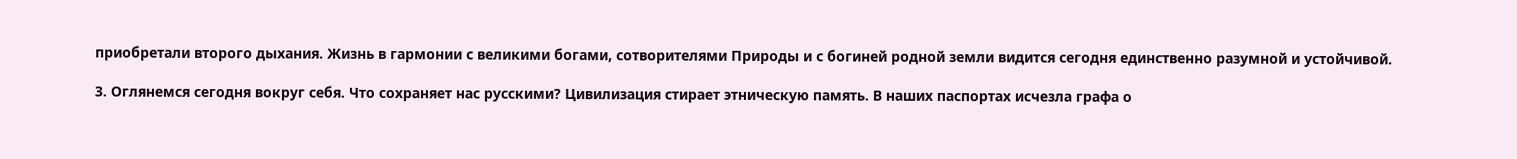приобретали второго дыхания. Жизнь в гармонии с великими богами, сотворителями Природы и с богиней родной земли видится сегодня единственно разумной и устойчивой.

3. Оглянемся сегодня вокруг себя. Что сохраняет нас русскими? Цивилизация стирает этническую память. В наших паспортах исчезла графа о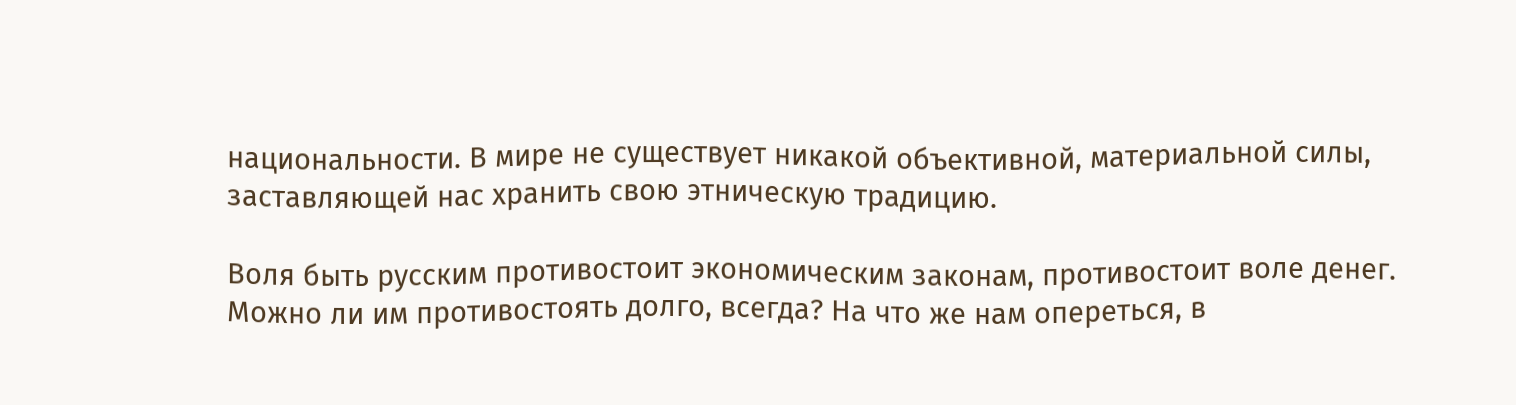национальности. В мире не существует никакой объективной, материальной силы, заставляющей нас хранить свою этническую традицию.

Воля быть русским противостоит экономическим законам, противостоит воле денег. Можно ли им противостоять долго, всегда? На что же нам опереться, в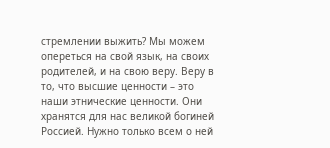стремлении выжить? Мы можем опереться на свой язык, на своих родителей, и на свою веру. Веру в то, что высшие ценности – это наши этнические ценности. Они хранятся для нас великой богиней Россией. Нужно только всем о ней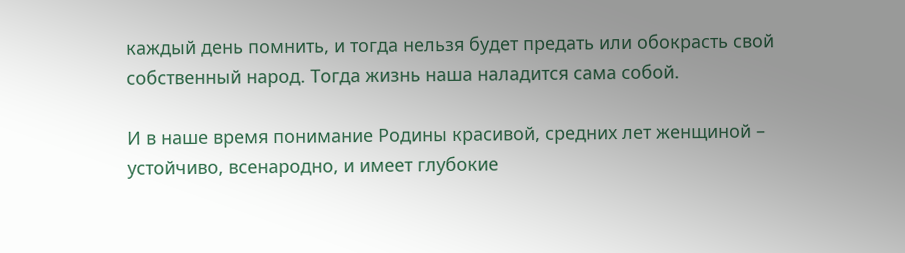каждый день помнить, и тогда нельзя будет предать или обокрасть свой собственный народ. Тогда жизнь наша наладится сама собой.

И в наше время понимание Родины красивой, средних лет женщиной – устойчиво, всенародно, и имеет глубокие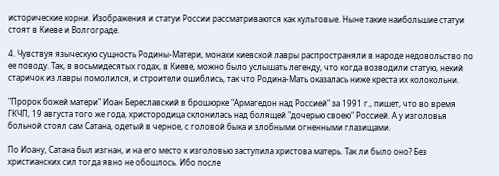исторические корни. Изображения и статуи России рассматриваются как культовые. Ныне такие наибольшие статуи стоят в Киеве и Волгограде.

4. Чувствуя языческую сущность Родины‑Матери, монахи киевской лавры распространяли в народе недовольство по ее поводу. Так, в восьмидесятых годах, в Киеве, можно было услышать легенду, что когда возводили статую, некий старичок из лавры помолился, и строители ошиблись, так что Родина‑Мать оказалась ниже креста их колокольни.

"Пророк божей матери" Иоан Береславский в брошюрке "Армагедон над Россией" за 1991 г., пишет, что во время ГКЧП, 19 августа того же года, христородица склонилась над болящей "дочерью своею" Россией. А у изголовья больной стоял сам Сатана, одетый в черное, с головой быка и злобными огненными глазищами.

По Иоану, Сатана был изгнан, и на его место к изголовью заступила христова матерь. Так ли было оно? Без христианских сил тогда явно не обошлось. Ибо после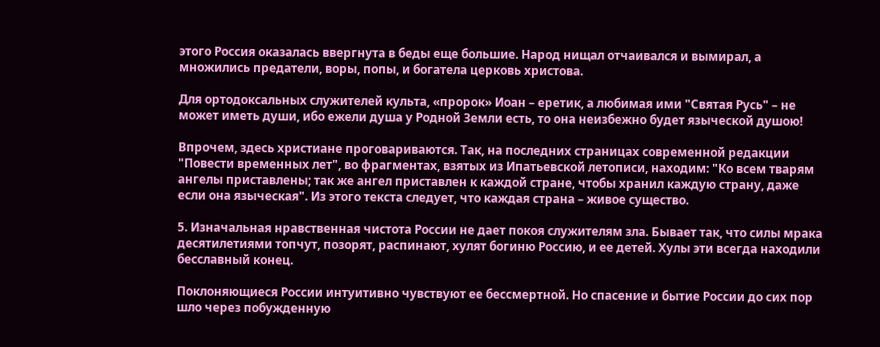этого Россия оказалась ввергнута в беды еще большие. Народ нищал отчаивался и вымирал, а множились предатели, воры, попы, и богатела церковь христова.

Для ортодоксальных служителей культа, «пророк» Иоан – еретик, а любимая ими "Святая Русь" – не может иметь души, ибо ежели душа у Родной Земли есть, то она неизбежно будет языческой душою!

Впрочем, здесь христиане проговариваются. Так, на последних страницах современной редакции "Повести временных лет", во фрагментах, взятых из Ипатьевской летописи, находим: "Ко всем тварям ангелы приставлены; так же ангел приставлен к каждой стране, чтобы хранил каждую страну, даже если она языческая". Из этого текста следует, что каждая страна – живое существо.

5. Изначальная нравственная чистота России не дает покоя служителям зла. Бывает так, что силы мрака десятилетиями топчут, позорят, распинают, хулят богиню Россию, и ее детей. Хулы эти всегда находили бесславный конец.

Поклоняющиеся России интуитивно чувствуют ее бессмертной. Но спасение и бытие России до сих пор шло через побужденную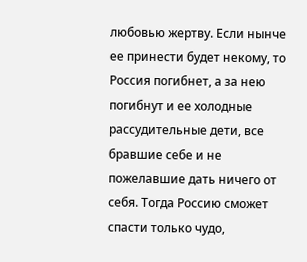любовью жертву. Если нынче ее принести будет некому, то Россия погибнет, а за нею погибнут и ее холодные рассудительные дети, все бравшие себе и не пожелавшие дать ничего от себя. Тогда Россию сможет спасти только чудо,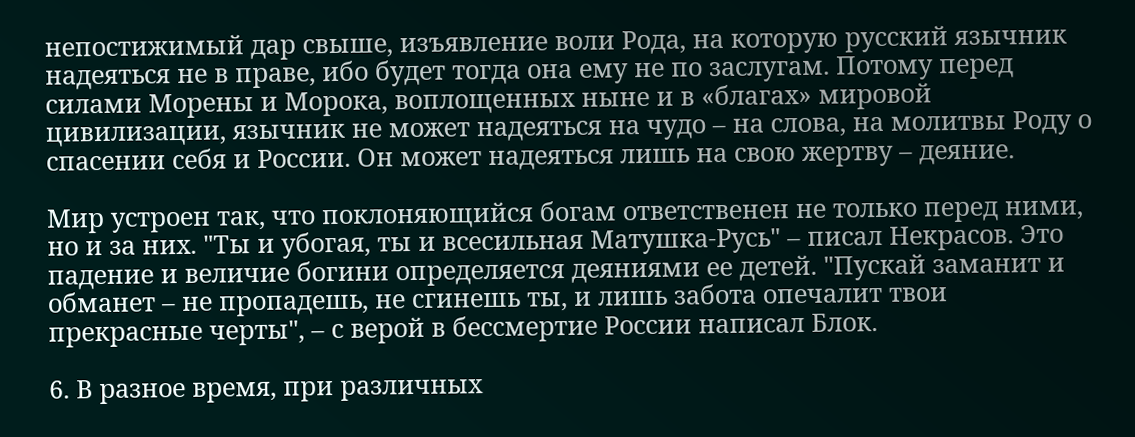непостижимый дар свыше, изъявление воли Рода, на которую русский язычник надеяться не в праве, ибо будет тогда она ему не по заслугам. Потому перед силами Морены и Морока, воплощенных ныне и в «благах» мировой цивилизации, язычник не может надеяться на чудо – на слова, на молитвы Роду о спасении себя и России. Он может надеяться лишь на свою жертву – деяние.

Мир устроен так, что поклоняющийся богам ответственен не только перед ними, но и за них. "Ты и убогая, ты и всесильная Матушка‑Русь" – писал Некрасов. Это падение и величие богини определяется деяниями ее детей. "Пускай заманит и обманет – не пропадешь, не сгинешь ты, и лишь забота опечалит твои прекрасные черты", – с верой в бессмертие России написал Блок.

6. В разное время, при различных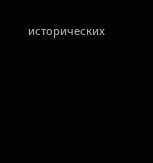исторических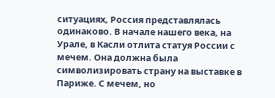ситуациях, Россия представлялась одинаково. В начале нашего века, на Урале, в Касли отлита статуя России с мечем. Она должна была символизировать страну на выставке в Париже. С мечем, но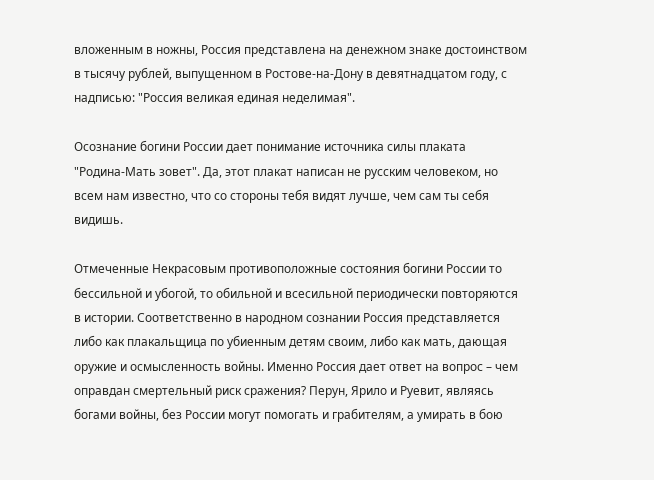вложенным в ножны, Россия представлена на денежном знаке достоинством в тысячу рублей, выпущенном в Ростове‑на‑Дону в девятнадцатом году, с надписью: "Россия великая единая неделимая".

Осознание богини России дает понимание источника силы плаката "Родина‑Мать зовет". Да, этот плакат написан не русским человеком, но всем нам известно, что со стороны тебя видят лучше, чем сам ты себя видишь.

Отмеченные Некрасовым противоположные состояния богини России то бессильной и убогой, то обильной и всесильной периодически повторяются в истории. Соответственно в народном сознании Россия представляется либо как плакальщица по убиенным детям своим, либо как мать, дающая оружие и осмысленность войны. Именно Россия дает ответ на вопрос – чем оправдан смертельный риск сражения? Перун, Ярило и Руевит, являясь богами войны, без России могут помогать и грабителям, а умирать в бою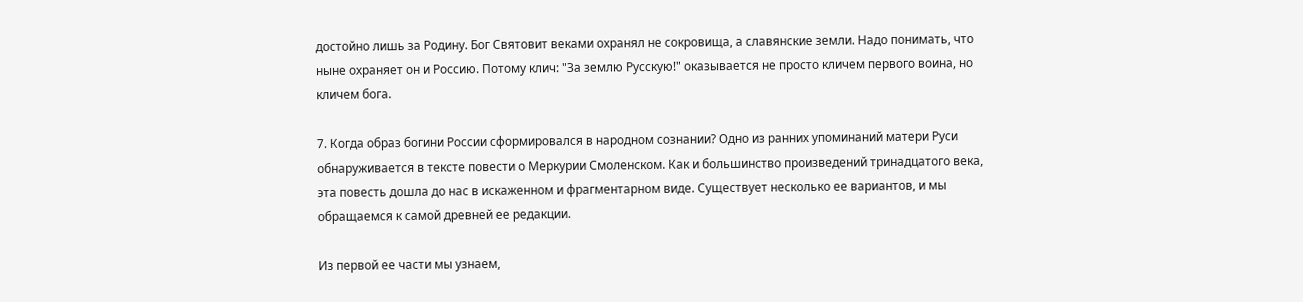достойно лишь за Родину. Бог Святовит веками охранял не сокровища, а славянские земли. Надо понимать, что ныне охраняет он и Россию. Потому клич: "За землю Русскую!" оказывается не просто кличем первого воина, но кличем бога.

7. Когда образ богини России сформировался в народном сознании? Одно из ранних упоминаний матери Руси обнаруживается в тексте повести о Меркурии Смоленском. Как и большинство произведений тринадцатого века, эта повесть дошла до нас в искаженном и фрагментарном виде. Существует несколько ее вариантов, и мы обращаемся к самой древней ее редакции.

Из первой ее части мы узнаем,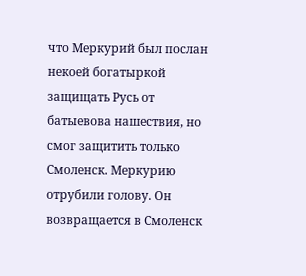что Меркурий был послан некоей богатыркой защищать Русь от батыевова нашествия, но смог защитить только Смоленск. Меркурию отрубили голову. Он возвращается в Смоленск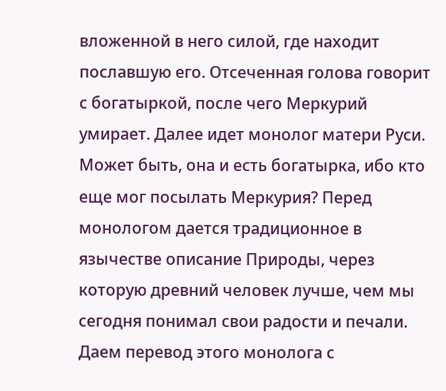вложенной в него силой, где находит пославшую его. Отсеченная голова говорит с богатыркой, после чего Меркурий умирает. Далее идет монолог матери Руси. Может быть, она и есть богатырка, ибо кто еще мог посылать Меркурия? Перед монологом дается традиционное в язычестве описание Природы, через которую древний человек лучше, чем мы сегодня понимал свои радости и печали. Даем перевод этого монолога с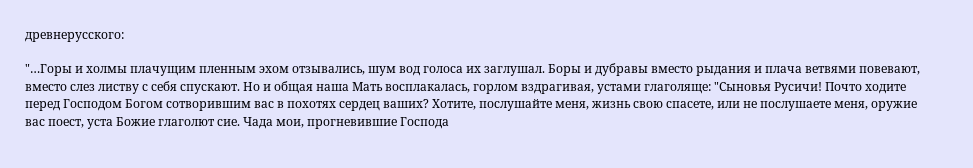древнерусского:

"…Горы и холмы плачущим пленным эхом отзывались, шум вод голоса их заглушал. Боры и дубравы вместо рыдания и плача ветвями повевают, вместо слез листву с себя спускают. Но и общая наша Мать восплакалась, горлом вздрагивая, устами глаголяще: "Сыновья Русичи! Почто ходите перед Господом Богом сотворившим вас в похотях сердец ваших? Хотите, послушайте меня, жизнь свою спасете, или не послушаете меня, оружие вас поест, уста Божие глаголют сие. Чада мои, прогневившие Господа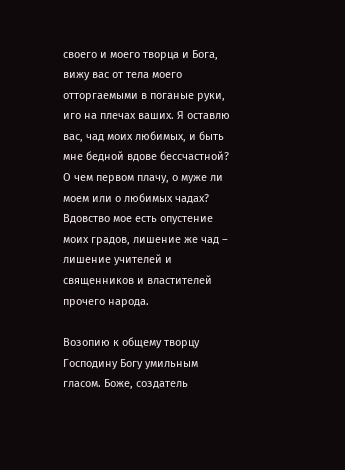своего и моего творца и Бога, вижу вас от тела моего отторгаемыми в поганые руки, иго на плечах ваших. Я оставлю вас, чад моих любимых, и быть мне бедной вдове бессчастной? О чем первом плачу, о муже ли моем или о любимых чадах? Вдовство мое есть опустение моих градов, лишение же чад – лишение учителей и священников и властителей прочего народа.

Возопию к общему творцу Господину Богу умильным гласом. Боже, создатель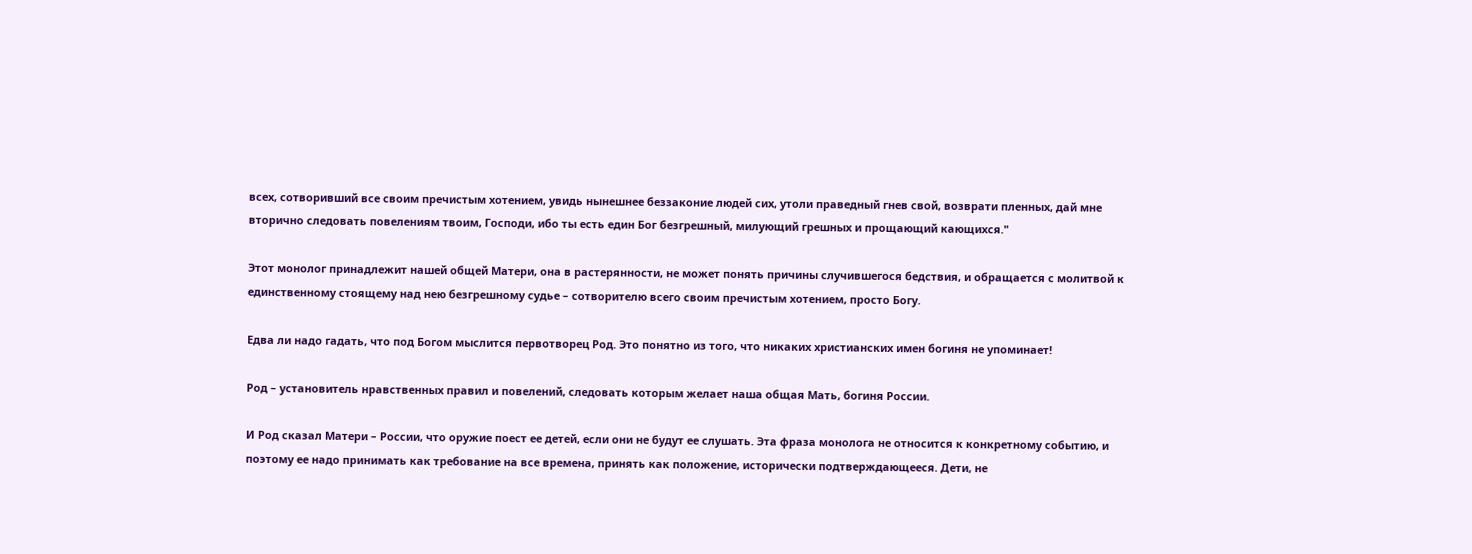всех, сотворивший все своим пречистым хотением, увидь нынешнее беззаконие людей сих, утоли праведный гнев свой, возврати пленных, дай мне вторично следовать повелениям твоим, Господи, ибо ты есть един Бог безгрешный, милующий грешных и прощающий кающихся."

Этот монолог принадлежит нашей общей Матери, она в растерянности, не может понять причины случившегося бедствия, и обращается с молитвой к единственному стоящему над нею безгрешному судье – сотворителю всего своим пречистым хотением, просто Богу.

Едва ли надо гадать, что под Богом мыслится первотворец Род. Это понятно из того, что никаких христианских имен богиня не упоминает!

Род – установитель нравственных правил и повелений, следовать которым желает наша общая Мать, богиня России.

И Род сказал Матери – России, что оружие поест ее детей, если они не будут ее слушать. Эта фраза монолога не относится к конкретному событию, и поэтому ее надо принимать как требование на все времена, принять как положение, исторически подтверждающееся. Дети, не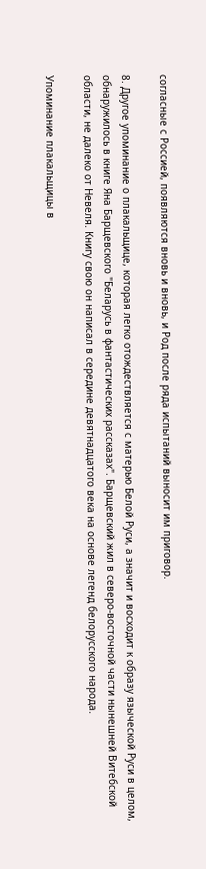согласные с Россией, появляются вновь и вновь, и Род после ряда испытаний выносит им приговор.

8. Другое упоминание о плакальщице, которая легко отождествляется с матерью Белой Руси, а значит и восходит к образу языческой Руси в целом, обнаружилось в книге Яна Барщевского "Беларусь в фантастических рассказах". Барщевский жил в северо‑восточной части нынешней Витебской области, не далеко от Невеля. Книгу свою он написал в середине девятнадцатого века на основе легенд белорусского народа.

Упоминание плакальщицы в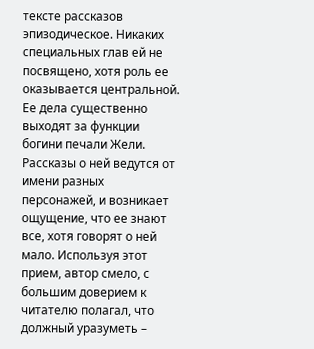тексте рассказов эпизодическое. Никаких специальных глав ей не посвящено, хотя роль ее оказывается центральной. Ее дела существенно выходят за функции богини печали Жели. Рассказы о ней ведутся от имени разных персонажей, и возникает ощущение, что ее знают все, хотя говорят о ней мало. Используя этот прием, автор смело, с большим доверием к читателю полагал, что должный уразуметь –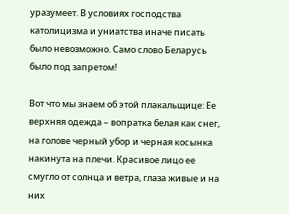уразумеет. В условиях господства католицизма и униатства иначе писать было невозможно. Само слово Беларусь было под запретом!

Вот что мы знаем об этой плакальщице: Ее верхняя одежда – вопратка белая как снег, на голове черный убор и черная косынка накинута на плечи. Красивое лицо ее смугло от солнца и ветра, глаза живые и на них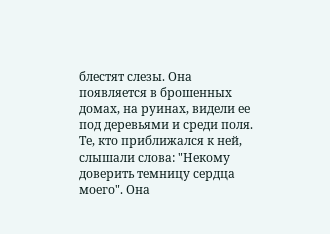блестят слезы. Она появляется в брошенных домах, на руинах, видели ее под деревьями и среди поля. Те, кто приближался к ней, слышали слова: "Некому доверить темницу сердца моего". Она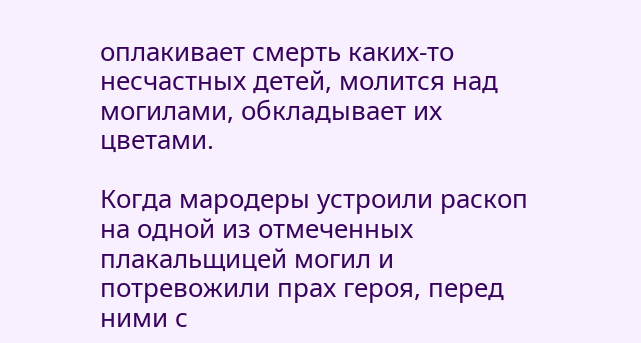оплакивает смерть каких‑то несчастных детей, молится над могилами, обкладывает их цветами.

Когда мародеры устроили раскоп на одной из отмеченных плакальщицей могил и потревожили прах героя, перед ними с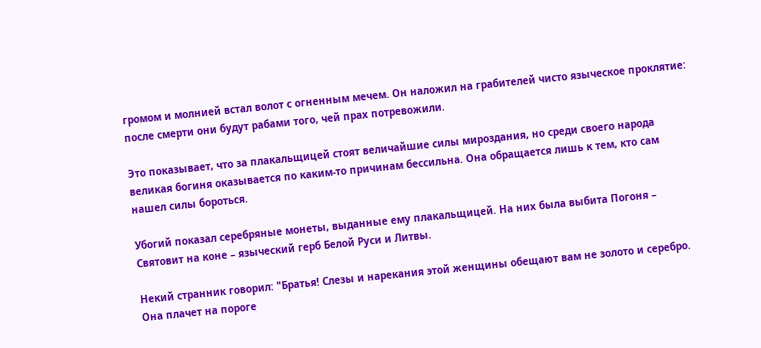громом и молнией встал волот с огненным мечем. Он наложил на грабителей чисто языческое проклятие: после смерти они будут рабами того, чей прах потревожили.

Это показывает, что за плакальщицей стоят величайшие силы мироздания, но среди своего народа великая богиня оказывается по каким‑то причинам бессильна. Она обращается лишь к тем, кто сам нашел силы бороться.

Убогий показал серебряные монеты, выданные ему плакальщицей. На них была выбита Погоня – Святовит на коне – языческий герб Белой Руси и Литвы.

Некий странник говорил: "Братья! Слезы и нарекания этой женщины обещают вам не золото и серебро. Она плачет на пороге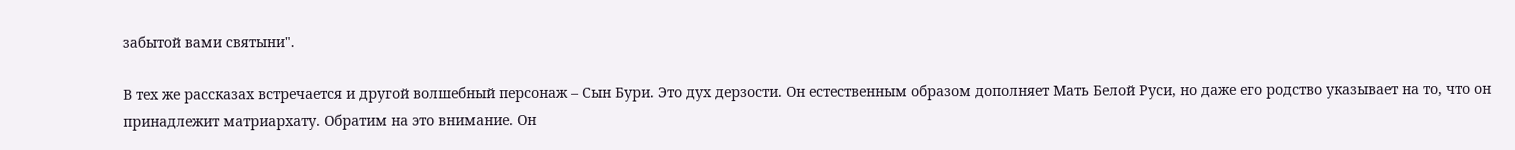забытой вами святыни".

В тех же рассказах встречается и другой волшебный персонаж – Сын Бури. Это дух дерзости. Он естественным образом дополняет Мать Белой Руси, но даже его родство указывает на то, что он принадлежит матриархату. Обратим на это внимание. Он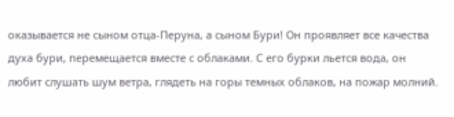оказывается не сыном отца‑Перуна, а сыном Бури! Он проявляет все качества духа бури, перемещается вместе с облаками. С его бурки льется вода, он любит слушать шум ветра, глядеть на горы темных облаков, на пожар молний.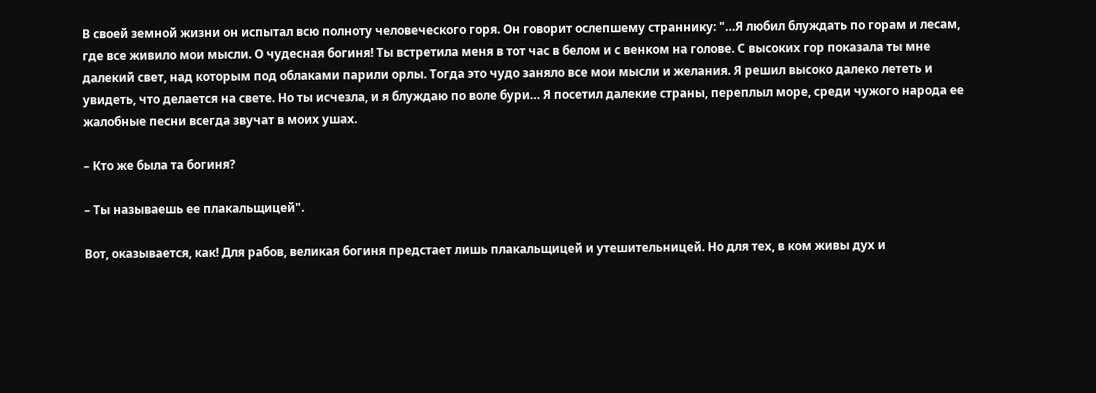В своей земной жизни он испытал всю полноту человеческого горя. Он говорит ослепшему страннику: "…Я любил блуждать по горам и лесам, где все живило мои мысли. О чудесная богиня! Ты встретила меня в тот час в белом и с венком на голове. С высоких гор показала ты мне далекий свет, над которым под облаками парили орлы. Тогда это чудо заняло все мои мысли и желания. Я решил высоко далеко лететь и увидеть, что делается на свете. Но ты исчезла, и я блуждаю по воле бури… Я посетил далекие страны, переплыл море, среди чужого народа ее жалобные песни всегда звучат в моих ушах.

– Кто же была та богиня?

– Ты называешь ее плакальщицей".

Вот, оказывается, как! Для рабов, великая богиня предстает лишь плакальщицей и утешительницей. Но для тех, в ком живы дух и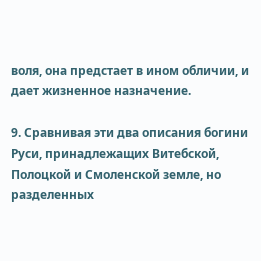воля, она предстает в ином обличии, и дает жизненное назначение.

9. Сравнивая эти два описания богини Руси, принадлежащих Витебской, Полоцкой и Смоленской земле, но разделенных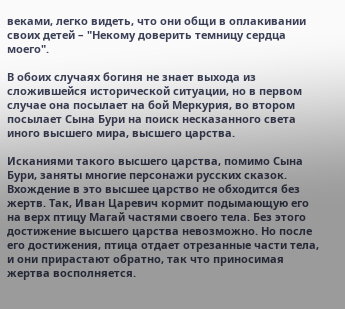веками, легко видеть, что они общи в оплакивании своих детей – "Некому доверить темницу сердца моего".

В обоих случаях богиня не знает выхода из сложившейся исторической ситуации, но в первом случае она посылает на бой Меркурия, во втором посылает Сына Бури на поиск несказанного света иного высшего мира, высшего царства.

Исканиями такого высшего царства, помимо Сына Бури, заняты многие персонажи русских сказок. Вхождение в это высшее царство не обходится без жертв. Так, Иван Царевич кормит подымающую его на верх птицу Магай частями своего тела. Без этого достижение высшего царства невозможно. Но после его достижения, птица отдает отрезанные части тела, и они прирастают обратно, так что приносимая жертва восполняется.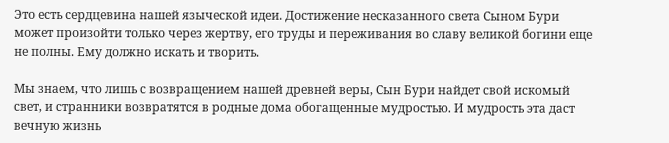Это есть сердцевина нашей языческой идеи. Достижение несказанного света Сыном Бури может произойти только через жертву, его труды и переживания во славу великой богини еще не полны. Ему должно искать и творить.

Мы знаем, что лишь с возвращением нашей древней веры, Сын Бури найдет свой искомый свет, и странники возвратятся в родные дома обогащенные мудростью. И мудрость эта даст вечную жизнь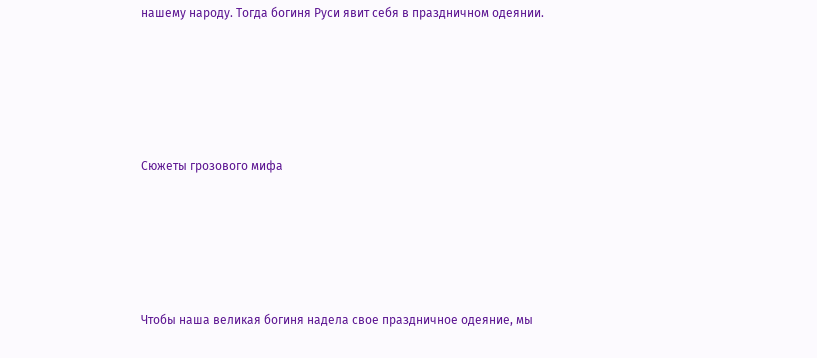нашему народу. Тогда богиня Руси явит себя в праздничном одеянии.





Сюжеты грозового мифа





Чтобы наша великая богиня надела свое праздничное одеяние, мы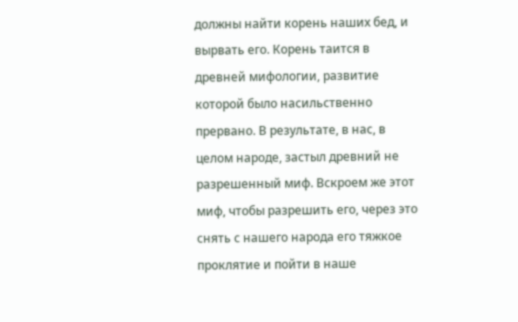должны найти корень наших бед, и вырвать его. Корень таится в древней мифологии, развитие которой было насильственно прервано. В результате, в нас, в целом народе, застыл древний не разрешенный миф. Вскроем же этот миф, чтобы разрешить его, через это снять с нашего народа его тяжкое проклятие и пойти в наше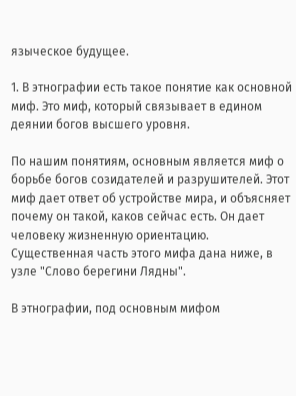языческое будущее.

1. В этнографии есть такое понятие как основной миф. Это миф, который связывает в едином деянии богов высшего уровня.

По нашим понятиям, основным является миф о борьбе богов созидателей и разрушителей. Этот миф дает ответ об устройстве мира, и объясняет почему он такой, каков сейчас есть. Он дает человеку жизненную ориентацию. Существенная часть этого мифа дана ниже, в узле "Слово берегини Лядны".

В этнографии, под основным мифом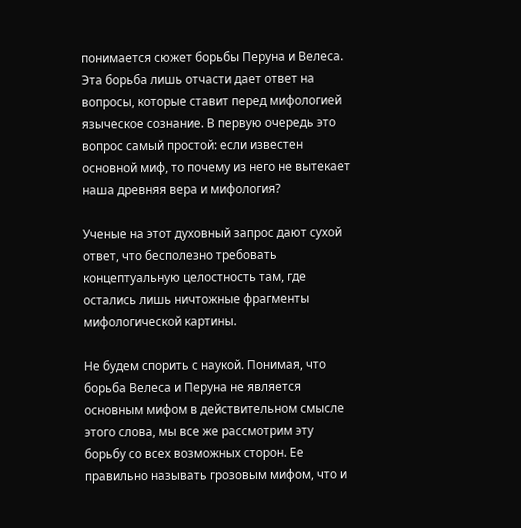понимается сюжет борьбы Перуна и Велеса. Эта борьба лишь отчасти дает ответ на вопросы, которые ставит перед мифологией языческое сознание. В первую очередь это вопрос самый простой: если известен основной миф, то почему из него не вытекает наша древняя вера и мифология?

Ученые на этот духовный запрос дают сухой ответ, что бесполезно требовать концептуальную целостность там, где остались лишь ничтожные фрагменты мифологической картины.

Не будем спорить с наукой. Понимая, что борьба Велеса и Перуна не является основным мифом в действительном смысле этого слова, мы все же рассмотрим эту борьбу со всех возможных сторон. Ее правильно называть грозовым мифом, что и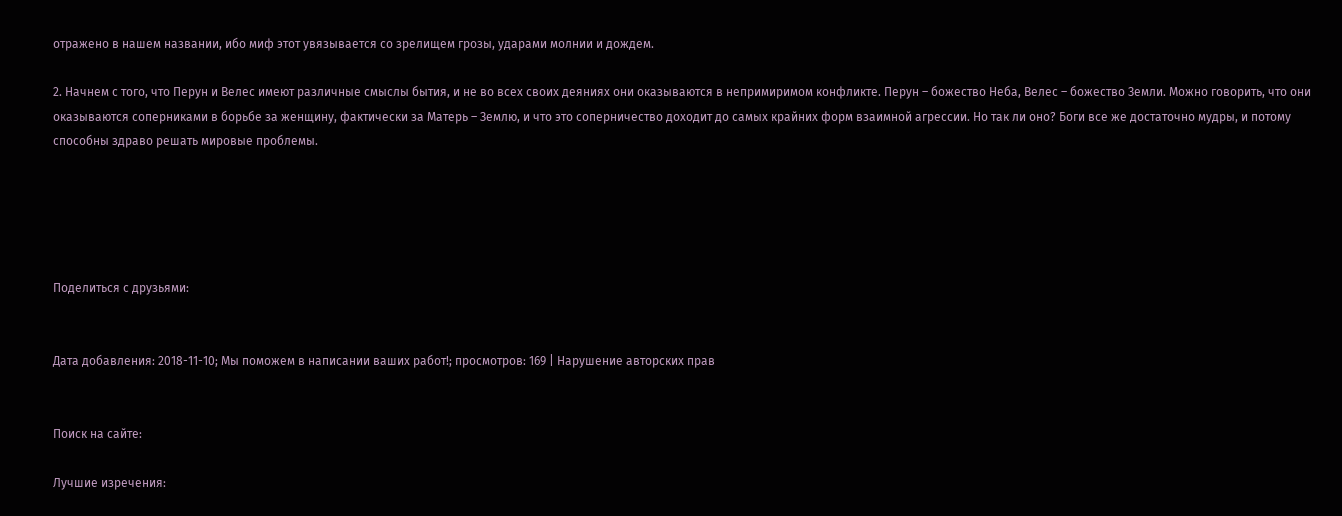отражено в нашем названии, ибо миф этот увязывается со зрелищем грозы, ударами молнии и дождем.

2. Начнем с того, что Перун и Велес имеют различные смыслы бытия, и не во всех своих деяниях они оказываются в непримиримом конфликте. Перун – божество Неба, Велес – божество Земли. Можно говорить, что они оказываются соперниками в борьбе за женщину, фактически за Матерь – Землю, и что это соперничество доходит до самых крайних форм взаимной агрессии. Но так ли оно? Боги все же достаточно мудры, и потому способны здраво решать мировые проблемы.





Поделиться с друзьями:


Дата добавления: 2018-11-10; Мы поможем в написании ваших работ!; просмотров: 169 | Нарушение авторских прав


Поиск на сайте:

Лучшие изречения: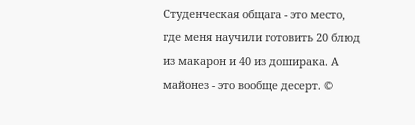Студенческая общага - это место, где меня научили готовить 20 блюд из макарон и 40 из доширака. А майонез - это вообще десерт. ©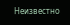Неизвестно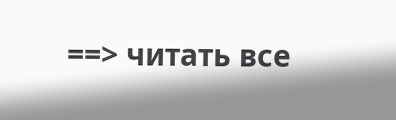==> читать все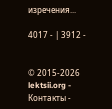изречения...

4017 - | 3912 -


© 2015-2026 lektsii.org - Контакты -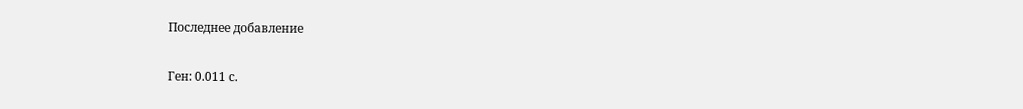Последнее добавление

Ген: 0.011 с.